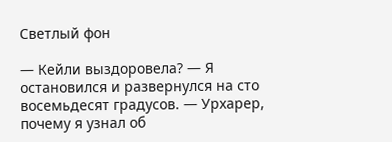Светлый фон

— Кейли выздоровела? — Я остановился и развернулся на сто восемьдесят градусов. — Урхарер, почему я узнал об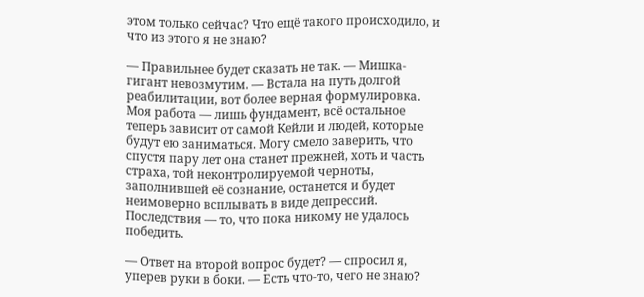этом только сейчас? Что ещё такого происходило, и что из этого я не знаю?

— Правильнее будет сказать не так. — Мишка-гигант невозмутим. — Встала на путь долгой реабилитации, вот более верная формулировка. Моя работа — лишь фундамент, всё остальное теперь зависит от самой Кейли и людей, которые будут ею заниматься. Могу смело заверить, что спустя пару лет она станет прежней, хоть и часть страха, той неконтролируемой черноты, заполнившей её сознание, останется и будет неимоверно всплывать в виде депрессий. Последствия — то, что пока никому не удалось победить.

— Ответ на второй вопрос будет? — спросил я, уперев руки в боки. — Есть что-то, чего не знаю?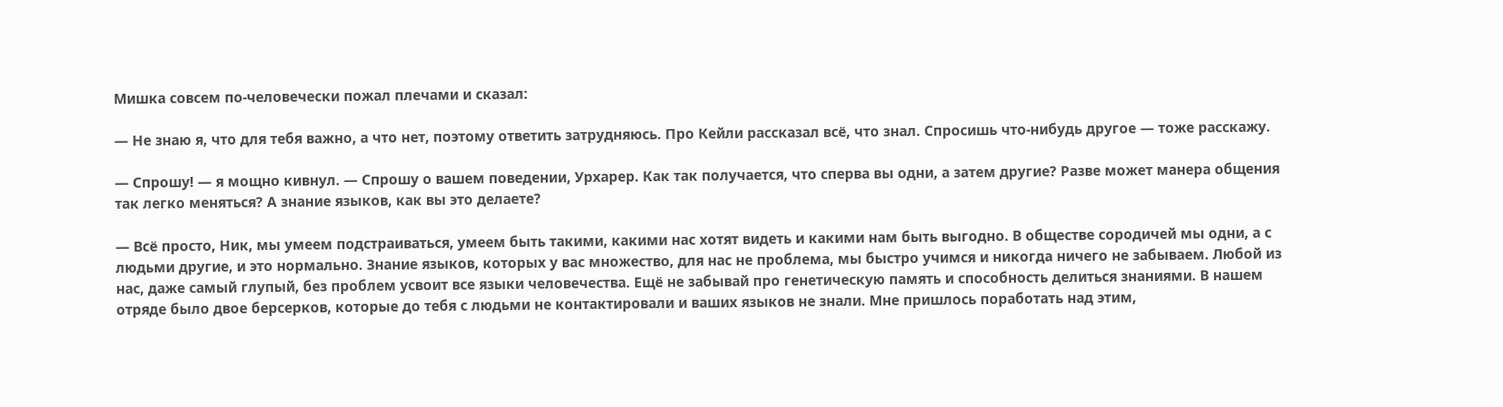Мишка совсем по-человечески пожал плечами и сказал:

— Не знаю я, что для тебя важно, а что нет, поэтому ответить затрудняюсь. Про Кейли рассказал всё, что знал. Спросишь что-нибудь другое — тоже расскажу.

— Спрошу! — я мощно кивнул. — Спрошу о вашем поведении, Урхарер. Как так получается, что сперва вы одни, а затем другие? Разве может манера общения так легко меняться? А знание языков, как вы это делаете?

— Всё просто, Ник, мы умеем подстраиваться, умеем быть такими, какими нас хотят видеть и какими нам быть выгодно. В обществе сородичей мы одни, а с людьми другие, и это нормально. Знание языков, которых у вас множество, для нас не проблема, мы быстро учимся и никогда ничего не забываем. Любой из нас, даже самый глупый, без проблем усвоит все языки человечества. Ещё не забывай про генетическую память и способность делиться знаниями. В нашем отряде было двое берсерков, которые до тебя с людьми не контактировали и ваших языков не знали. Мне пришлось поработать над этим,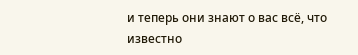и теперь они знают о вас всё, что известно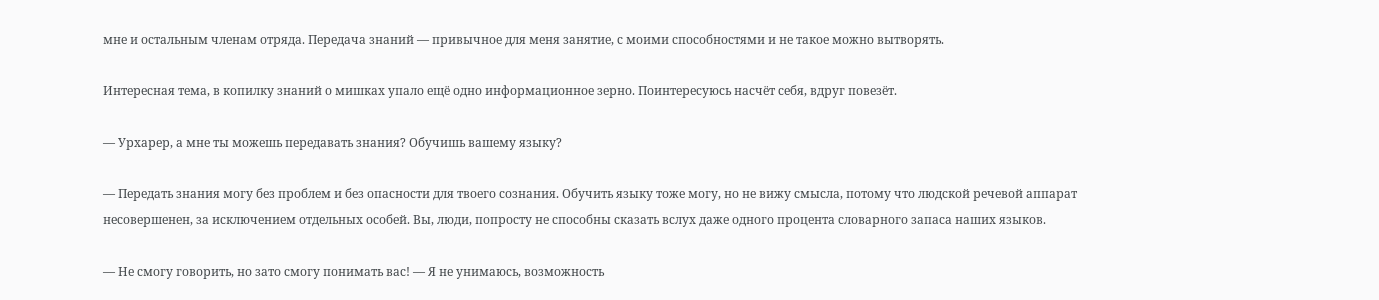мне и остальным членам отряда. Передача знаний — привычное для меня занятие, с моими способностями и не такое можно вытворять.

Интересная тема, в копилку знаний о мишках упало ещё одно информационное зерно. Поинтересуюсь насчёт себя, вдруг повезёт.

— Урхарер, а мне ты можешь передавать знания? Обучишь вашему языку?

— Передать знания могу без проблем и без опасности для твоего сознания. Обучить языку тоже могу, но не вижу смысла, потому что людской речевой аппарат несовершенен, за исключением отдельных особей. Вы, люди, попросту не способны сказать вслух даже одного процента словарного запаса наших языков.

— Не смогу говорить, но зато смогу понимать вас! — Я не унимаюсь, возможность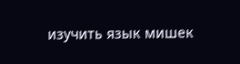изучить язык мишек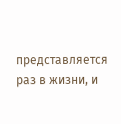представляется раз в жизни, и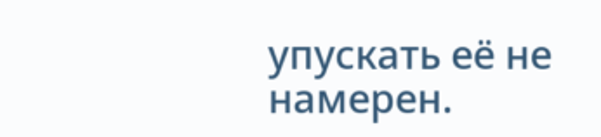упускать её не намерен.